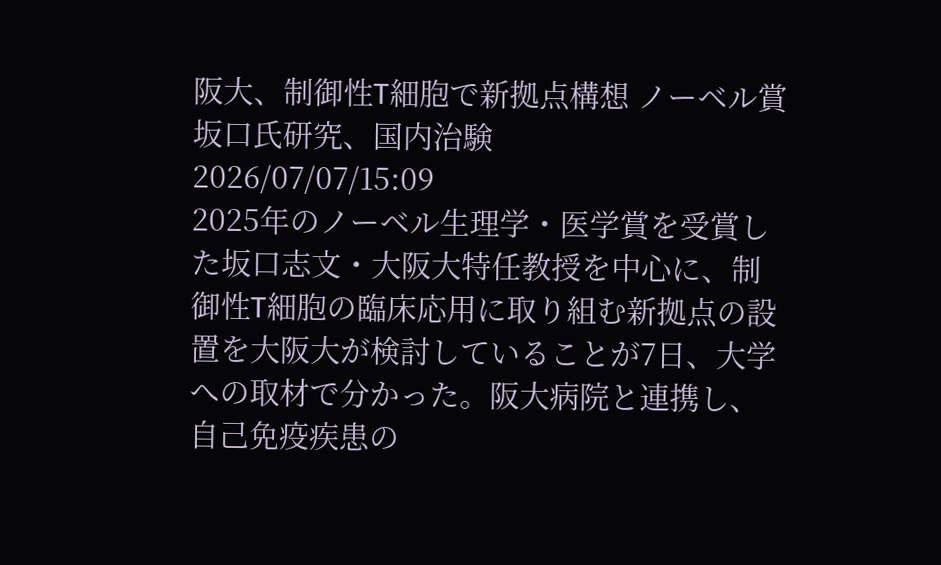阪大、制御性T細胞で新拠点構想 ノーベル賞坂口氏研究、国内治験
2026/07/07/15:09
2025年のノーベル生理学・医学賞を受賞した坂口志文・大阪大特任教授を中心に、制御性T細胞の臨床応用に取り組む新拠点の設置を大阪大が検討していることが7日、大学への取材で分かった。阪大病院と連携し、自己免疫疾患の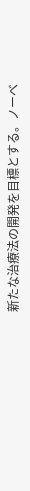新たな治療法の開発を目標とする。ノーベ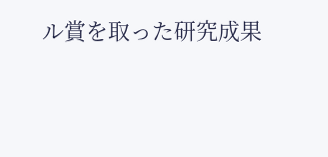ル賞を取った研究成果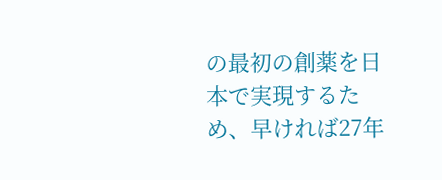の最初の創薬を日本で実現するため、早ければ27年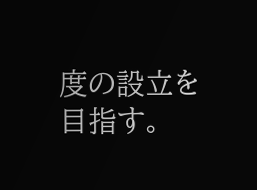度の設立を目指す。